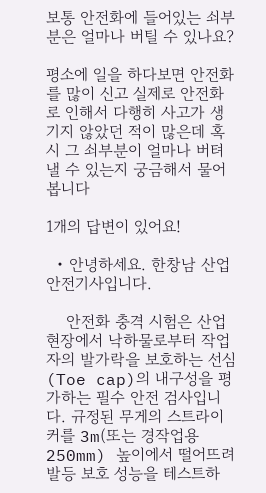보통 안전화에 들어있는 쇠부분은 얼마나 버틸 수 있나요?

평소에 일을 하다보면 안전화를 많이 신고 실제로 안전화로 인해서 다행히 사고가 생기지 않았던 적이 많은데 혹시 그 쇠부분이 얼마나 버텨낼 수 있는지 궁금해서 물어봅니다

1개의 답변이 있어요!

  • 안녕하세요. 한창남 산업안전기사입니다.

    안전화 충격 시험은 산업 현장에서 낙하물로부터 작업자의 발가락을 보호하는 선심(Toe cap)의 내구성을 평가하는 필수 안전 검사입니다. 규정된 무게의 스트라이커를 3m(또는 경작업용 250mm) 높이에서 떨어뜨려 발등 보호 성능을 테스트하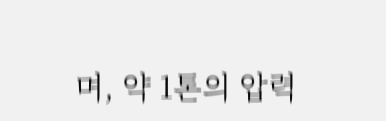며, 약 1톤의 압력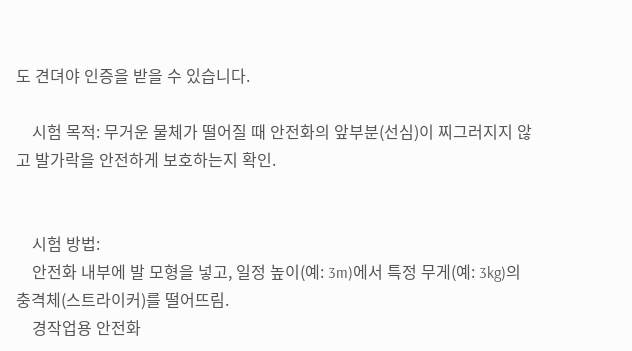도 견뎌야 인증을 받을 수 있습니다.

    시험 목적: 무거운 물체가 떨어질 때 안전화의 앞부분(선심)이 찌그러지지 않고 발가락을 안전하게 보호하는지 확인.


    시험 방법:
    안전화 내부에 발 모형을 넣고, 일정 높이(예: 3m)에서 특정 무게(예: 3kg)의 충격체(스트라이커)를 떨어뜨림.
    경작업용 안전화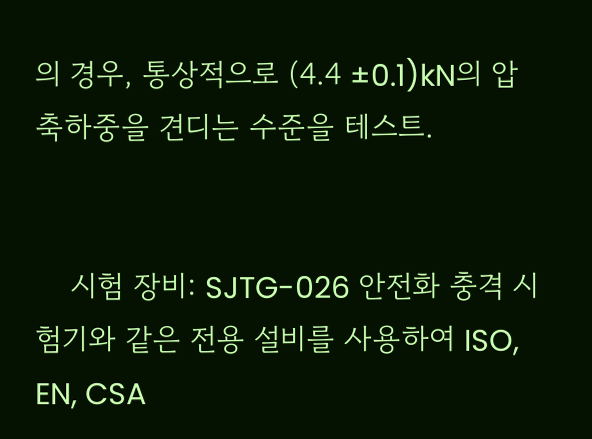의 경우, 통상적으로 (4.4 ±0.1)kN의 압축하중을 견디는 수준을 테스트.


    시험 장비: SJTG-026 안전화 충격 시험기와 같은 전용 설비를 사용하여 ISO, EN, CSA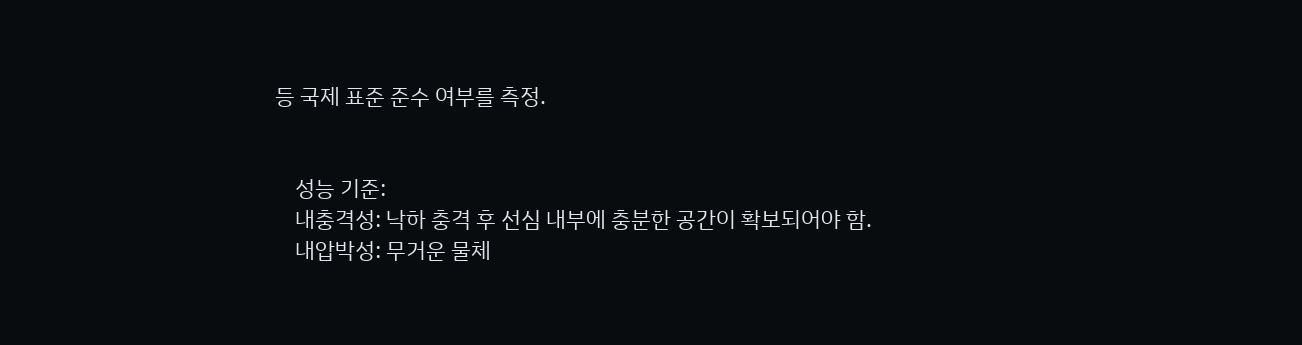등 국제 표준 준수 여부를 측정.


    성능 기준:
    내충격성: 낙하 충격 후 선심 내부에 충분한 공간이 확보되어야 함.
    내압박성: 무거운 물체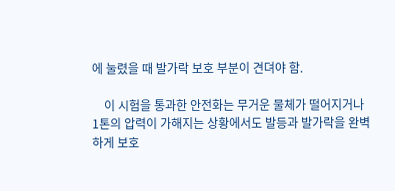에 눌렸을 때 발가락 보호 부분이 견뎌야 함.

    이 시험을 통과한 안전화는 무거운 물체가 떨어지거나 1톤의 압력이 가해지는 상황에서도 발등과 발가락을 완벽하게 보호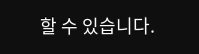할 수 있습니다.